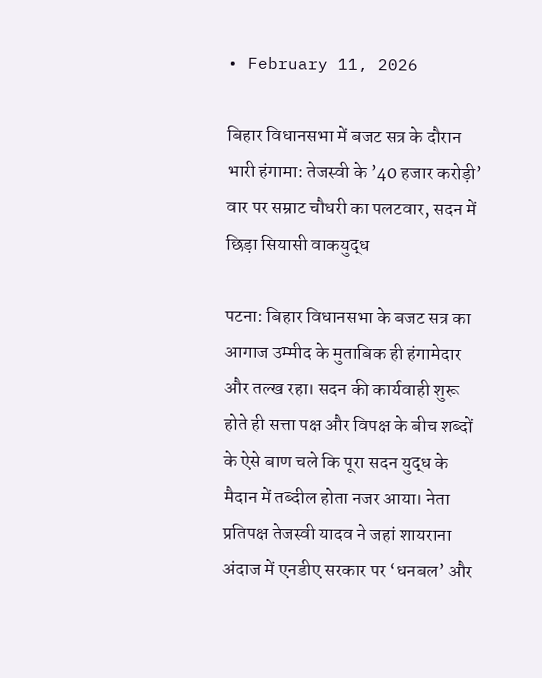• February 11, 2026

बिहार विधानसभा में बजट सत्र के दौरान भारी हंगामा: तेजस्वी के ’40 हजार करोड़ी’ वार पर सम्राट चौधरी का पलटवार, सदन में छिड़ा सियासी वाकयुद्ध

पटना: बिहार विधानसभा के बजट सत्र का आगाज उम्मीद के मुताबिक ही हंगामेदार और तल्ख रहा। सदन की कार्यवाही शुरू होते ही सत्ता पक्ष और विपक्ष के बीच शब्दों के ऐसे बाण चले कि पूरा सदन युद्ध के मैदान में तब्दील होता नजर आया। नेता प्रतिपक्ष तेजस्वी यादव ने जहां शायराना अंदाज में एनडीए सरकार पर ‘धनबल’ और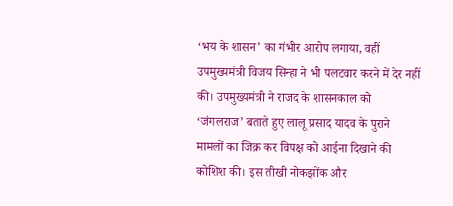‘भय के शासन’ का गंभीर आरोप लगाया, वहीं उपमुख्यमंत्री विजय सिन्हा ने भी पलटवार करने में देर नहीं की। उपमुख्यमंत्री ने राजद के शासनकाल को ‘जंगलराज’ बताते हुए लालू प्रसाद यादव के पुराने मामलों का जिक्र कर विपक्ष को आईना दिखाने की कोशिश की। इस तीखी नोकझोंक और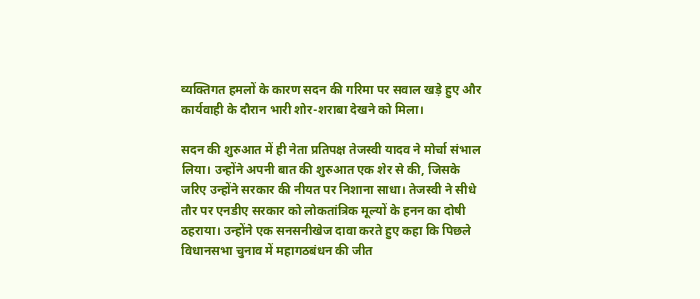व्यक्तिगत हमलों के कारण सदन की गरिमा पर सवाल खड़े हुए और कार्यवाही के दौरान भारी शोर-शराबा देखने को मिला।

सदन की शुरुआत में ही नेता प्रतिपक्ष तेजस्वी यादव ने मोर्चा संभाल लिया। उन्होंने अपनी बात की शुरुआत एक शेर से की, जिसके जरिए उन्होंने सरकार की नीयत पर निशाना साधा। तेजस्वी ने सीधे तौर पर एनडीए सरकार को लोकतांत्रिक मूल्यों के हनन का दोषी ठहराया। उन्होंने एक सनसनीखेज दावा करते हुए कहा कि पिछले विधानसभा चुनाव में महागठबंधन की जीत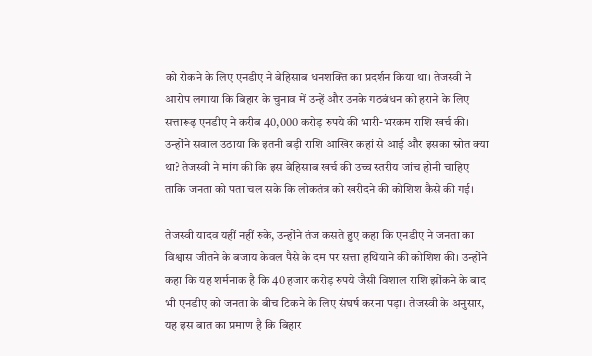को रोकने के लिए एनडीए ने बेहिसाब धनशक्ति का प्रदर्शन किया था। तेजस्वी ने आरोप लगाया कि बिहार के चुनाव में उन्हें और उनके गठबंधन को हराने के लिए सत्तारूढ़ एनडीए ने करीब 40,000 करोड़ रुपये की भारी-भरकम राशि खर्च की। उन्होंने सवाल उठाया कि इतनी बड़ी राशि आखिर कहां से आई और इसका स्रोत क्या था? तेजस्वी ने मांग की कि इस बेहिसाब खर्च की उच्च स्तरीय जांच होनी चाहिए ताकि जनता को पता चल सके कि लोकतंत्र को खरीदने की कोशिश कैसे की गई।

तेजस्वी यादव यहीं नहीं रुके, उन्होंने तंज कसते हुए कहा कि एनडीए ने जनता का विश्वास जीतने के बजाय केवल पैसे के दम पर सत्ता हथियाने की कोशिश की। उन्होंने कहा कि यह शर्मनाक है कि 40 हजार करोड़ रुपये जैसी विशाल राशि झोंकने के बाद भी एनडीए को जनता के बीच टिकने के लिए संघर्ष करना पड़ा। तेजस्वी के अनुसार, यह इस बात का प्रमाण है कि बिहार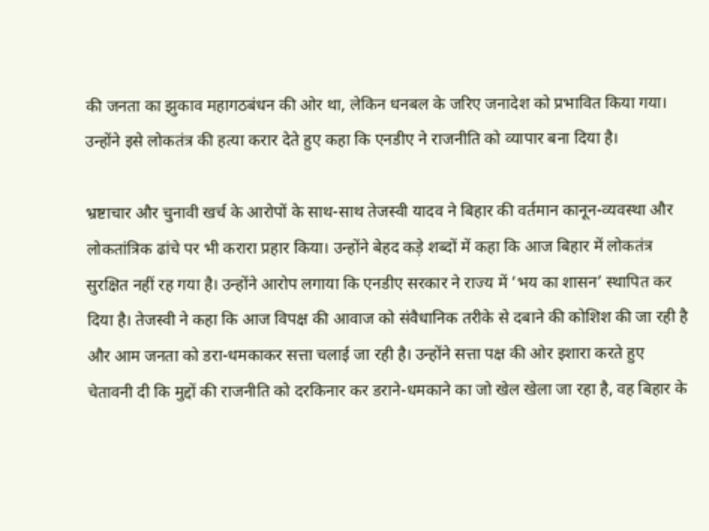की जनता का झुकाव महागठबंधन की ओर था, लेकिन धनबल के जरिए जनादेश को प्रभावित किया गया। उन्होंने इसे लोकतंत्र की हत्या करार देते हुए कहा कि एनडीए ने राजनीति को व्यापार बना दिया है।

भ्रष्टाचार और चुनावी खर्च के आरोपों के साथ-साथ तेजस्वी यादव ने बिहार की वर्तमान कानून-व्यवस्था और लोकतांत्रिक ढांचे पर भी करारा प्रहार किया। उन्होंने बेहद कड़े शब्दों में कहा कि आज बिहार में लोकतंत्र सुरक्षित नहीं रह गया है। उन्होंने आरोप लगाया कि एनडीए सरकार ने राज्य में ‘भय का शासन’ स्थापित कर दिया है। तेजस्वी ने कहा कि आज विपक्ष की आवाज को संवैधानिक तरीके से दबाने की कोशिश की जा रही है और आम जनता को डरा-धमकाकर सत्ता चलाई जा रही है। उन्होंने सत्ता पक्ष की ओर इशारा करते हुए चेतावनी दी कि मुद्दों की राजनीति को दरकिनार कर डराने-धमकाने का जो खेल खेला जा रहा है, वह बिहार के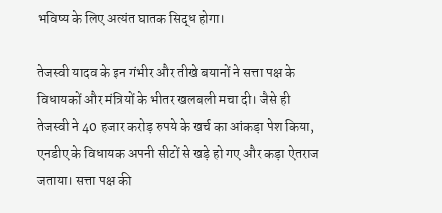भविष्य के लिए अत्यंत घातक सिद्ध होगा।

तेजस्वी यादव के इन गंभीर और तीखे बयानों ने सत्ता पक्ष के विधायकों और मंत्रियों के भीतर खलबली मचा दी। जैसे ही तेजस्वी ने 40 हजार करोड़ रुपये के खर्च का आंकड़ा पेश किया, एनडीए के विधायक अपनी सीटों से खड़े हो गए और कड़ा ऐतराज जताया। सत्ता पक्ष की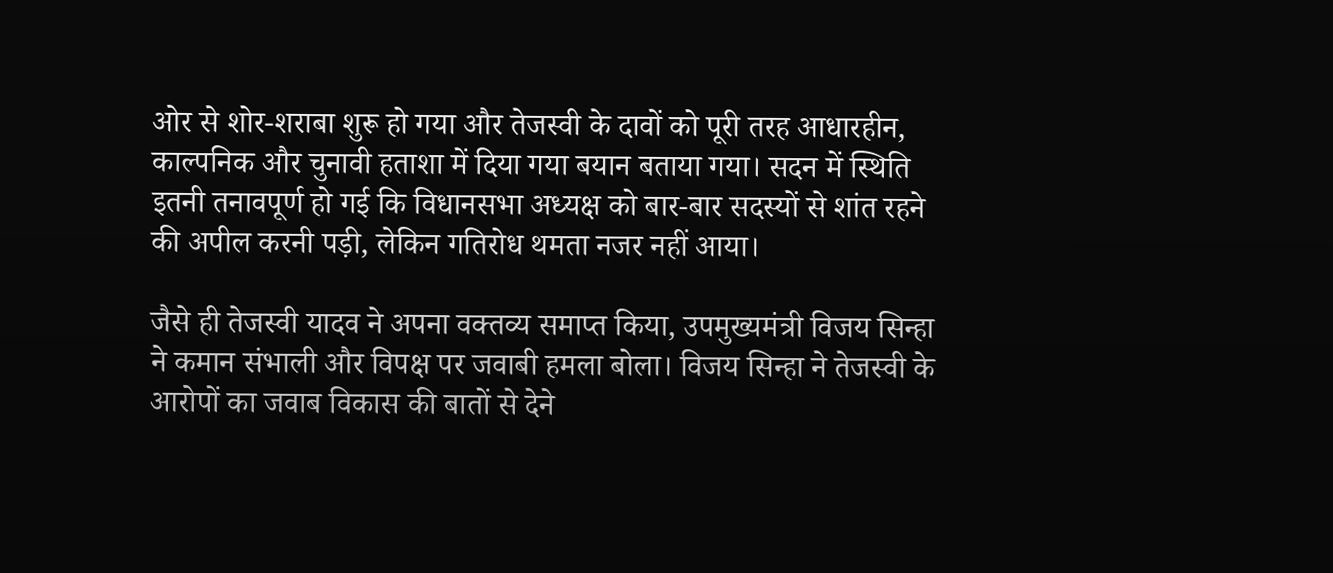ओर से शोर-शराबा शुरू हो गया और तेजस्वी के दावों को पूरी तरह आधारहीन, काल्पनिक और चुनावी हताशा में दिया गया बयान बताया गया। सदन में स्थिति इतनी तनावपूर्ण हो गई कि विधानसभा अध्यक्ष को बार-बार सदस्यों से शांत रहने की अपील करनी पड़ी, लेकिन गतिरोध थमता नजर नहीं आया।

जैसे ही तेजस्वी यादव ने अपना वक्तव्य समाप्त किया, उपमुख्यमंत्री विजय सिन्हा ने कमान संभाली और विपक्ष पर जवाबी हमला बोला। विजय सिन्हा ने तेजस्वी के आरोपों का जवाब विकास की बातों से देने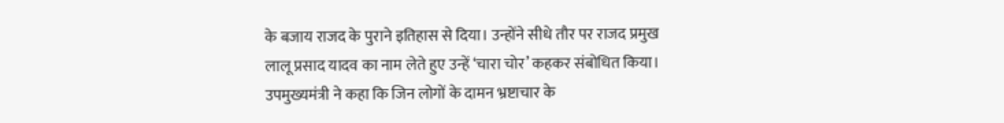के बजाय राजद के पुराने इतिहास से दिया। उन्होंने सीधे तौर पर राजद प्रमुख लालू प्रसाद यादव का नाम लेते हुए उन्हें ‘चारा चोर’ कहकर संबोधित किया। उपमुख्यमंत्री ने कहा कि जिन लोगों के दामन भ्रष्टाचार के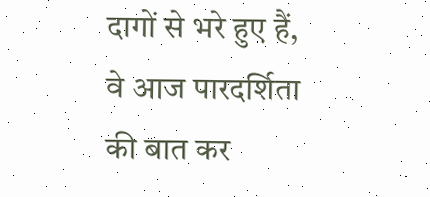दागों से भरे हुए हैं, वे आज पारदर्शिता की बात कर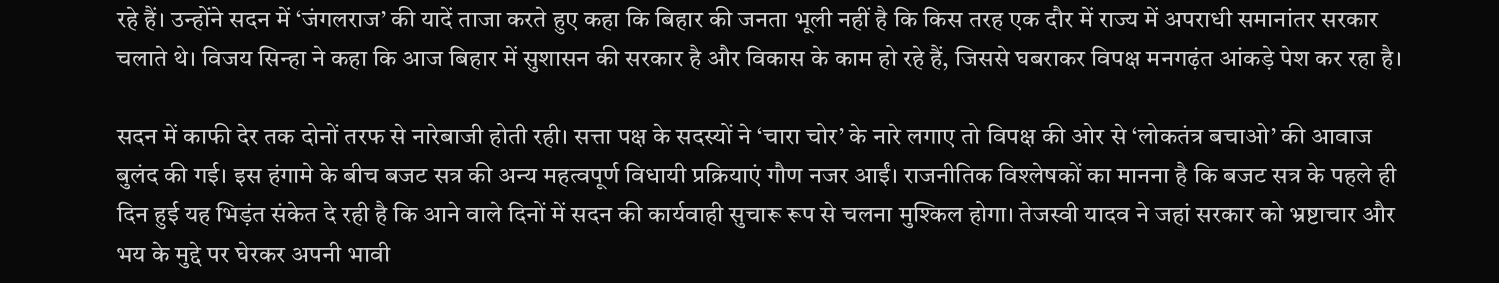रहे हैं। उन्होंने सदन में ‘जंगलराज’ की यादें ताजा करते हुए कहा कि बिहार की जनता भूली नहीं है कि किस तरह एक दौर में राज्य में अपराधी समानांतर सरकार चलाते थे। विजय सिन्हा ने कहा कि आज बिहार में सुशासन की सरकार है और विकास के काम हो रहे हैं, जिससे घबराकर विपक्ष मनगढ़ंत आंकड़े पेश कर रहा है।

सदन में काफी देर तक दोनों तरफ से नारेबाजी होती रही। सत्ता पक्ष के सदस्यों ने ‘चारा चोर’ के नारे लगाए तो विपक्ष की ओर से ‘लोकतंत्र बचाओ’ की आवाज बुलंद की गई। इस हंगामे के बीच बजट सत्र की अन्य महत्वपूर्ण विधायी प्रक्रियाएं गौण नजर आईं। राजनीतिक विश्लेषकों का मानना है कि बजट सत्र के पहले ही दिन हुई यह भिड़ंत संकेत दे रही है कि आने वाले दिनों में सदन की कार्यवाही सुचारू रूप से चलना मुश्किल होगा। तेजस्वी यादव ने जहां सरकार को भ्रष्टाचार और भय के मुद्दे पर घेरकर अपनी भावी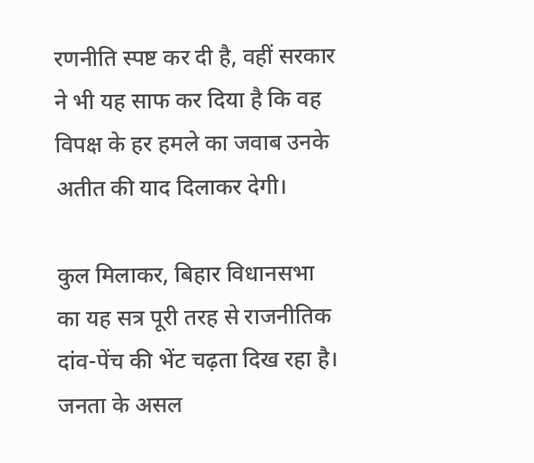रणनीति स्पष्ट कर दी है, वहीं सरकार ने भी यह साफ कर दिया है कि वह विपक्ष के हर हमले का जवाब उनके अतीत की याद दिलाकर देगी।

कुल मिलाकर, बिहार विधानसभा का यह सत्र पूरी तरह से राजनीतिक दांव-पेंच की भेंट चढ़ता दिख रहा है। जनता के असल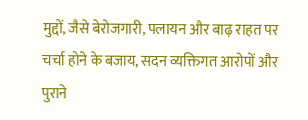मुद्दों, जैसे बेरोजगारी, पलायन और बाढ़ राहत पर चर्चा होने के बजाय, सदन व्यक्तिगत आरोपों और पुराने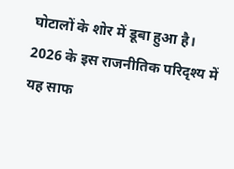घोटालों के शोर में डूबा हुआ है। 2026 के इस राजनीतिक परिदृश्य में यह साफ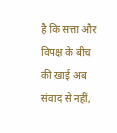है कि सत्ता और विपक्ष के बीच की खाई अब संवाद से नहीं,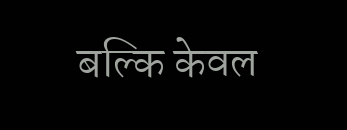बल्कि केवल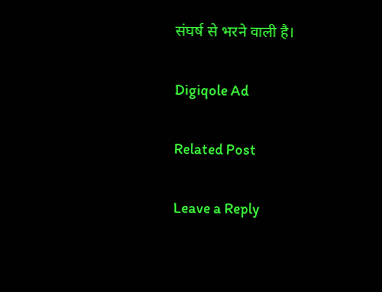संघर्ष से भरने वाली है।

Digiqole Ad

Related Post

Leave a Reply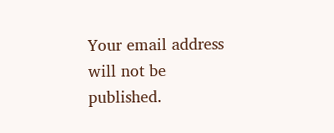Your email address will not be published.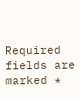Required fields are marked *